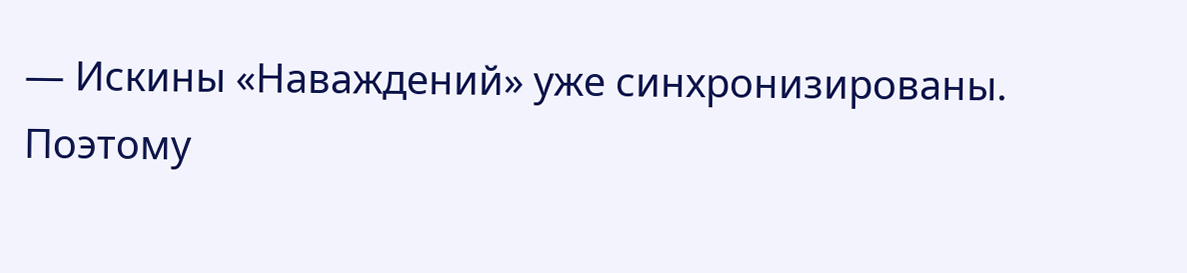— Искины «Наваждений» уже синхронизированы. Поэтому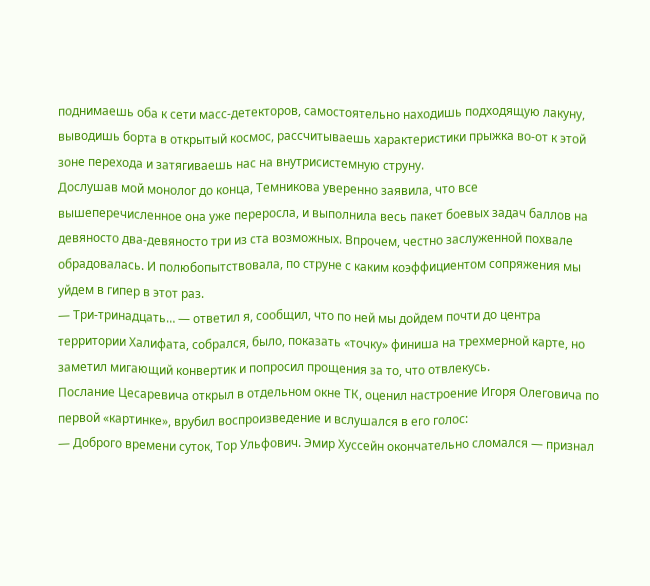поднимаешь оба к сети масс-детекторов, самостоятельно находишь подходящую лакуну, выводишь борта в открытый космос, рассчитываешь характеристики прыжка во-от к этой зоне перехода и затягиваешь нас на внутрисистемную струну.
Дослушав мой монолог до конца, Темникова уверенно заявила, что все вышеперечисленное она уже переросла, и выполнила весь пакет боевых задач баллов на девяносто два-девяносто три из ста возможных. Впрочем, честно заслуженной похвале обрадовалась. И полюбопытствовала, по струне с каким коэффициентом сопряжения мы уйдем в гипер в этот раз.
— Три-тринадцать… — ответил я, сообщил, что по ней мы дойдем почти до центра территории Халифата, собрался, было, показать «точку» финиша на трехмерной карте, но заметил мигающий конвертик и попросил прощения за то, что отвлекусь.
Послание Цесаревича открыл в отдельном окне ТК, оценил настроение Игоря Олеговича по первой «картинке», врубил воспроизведение и вслушался в его голос:
— Доброго времени суток, Тор Ульфович. Эмир Хуссейн окончательно сломался — признал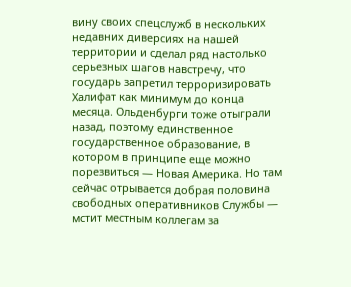вину своих спецслужб в нескольких недавних диверсиях на нашей территории и сделал ряд настолько серьезных шагов навстречу, что государь запретил терроризировать Халифат как минимум до конца месяца. Ольденбурги тоже отыграли назад, поэтому единственное государственное образование, в котором в принципе еще можно порезвиться — Новая Америка. Но там сейчас отрывается добрая половина свободных оперативников Службы — мстит местным коллегам за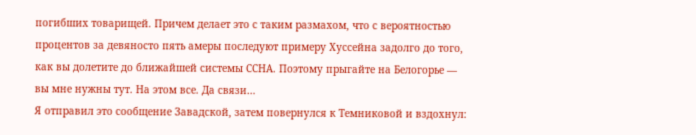погибших товарищей. Причем делает это с таким размахом, что с вероятностью процентов за девяносто пять амеры последуют примеру Хуссейна задолго до того, как вы долетите до ближайшей системы ССНА. Поэтому прыгайте на Белогорье — вы мне нужны тут. На этом все. Да связи…
Я отправил это сообщение Завадской, затем повернулся к Темниковой и вздохнул: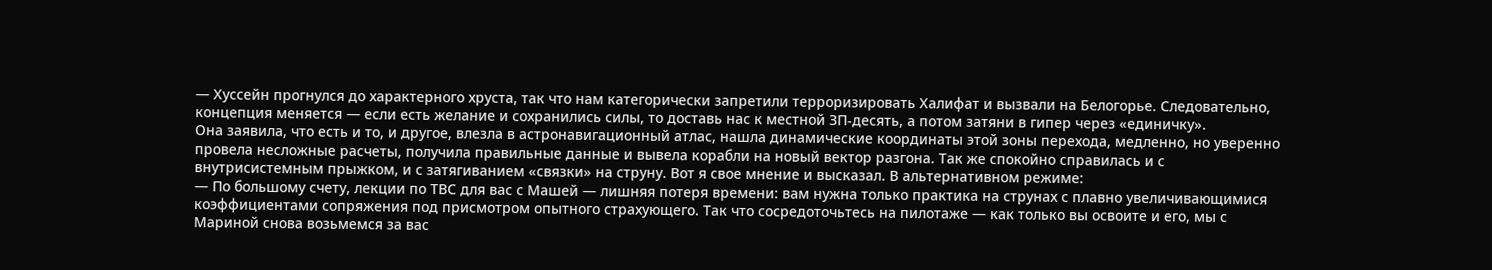— Хуссейн прогнулся до характерного хруста, так что нам категорически запретили терроризировать Халифат и вызвали на Белогорье. Следовательно, концепция меняется — если есть желание и сохранились силы, то доставь нас к местной ЗП-десять, а потом затяни в гипер через «единичку».
Она заявила, что есть и то, и другое, влезла в астронавигационный атлас, нашла динамические координаты этой зоны перехода, медленно, но уверенно провела несложные расчеты, получила правильные данные и вывела корабли на новый вектор разгона. Так же спокойно справилась и с внутрисистемным прыжком, и с затягиванием «связки» на струну. Вот я свое мнение и высказал. В альтернативном режиме:
— По большому счету, лекции по ТВС для вас с Машей — лишняя потеря времени: вам нужна только практика на струнах с плавно увеличивающимися коэффициентами сопряжения под присмотром опытного страхующего. Так что сосредоточьтесь на пилотаже — как только вы освоите и его, мы с Мариной снова возьмемся за вас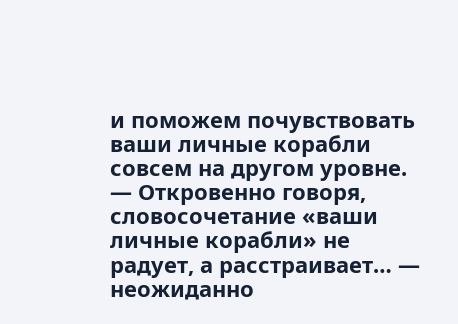и поможем почувствовать ваши личные корабли совсем на другом уровне.
— Откровенно говоря, словосочетание «ваши личные корабли» не радует, а расстраивает… — неожиданно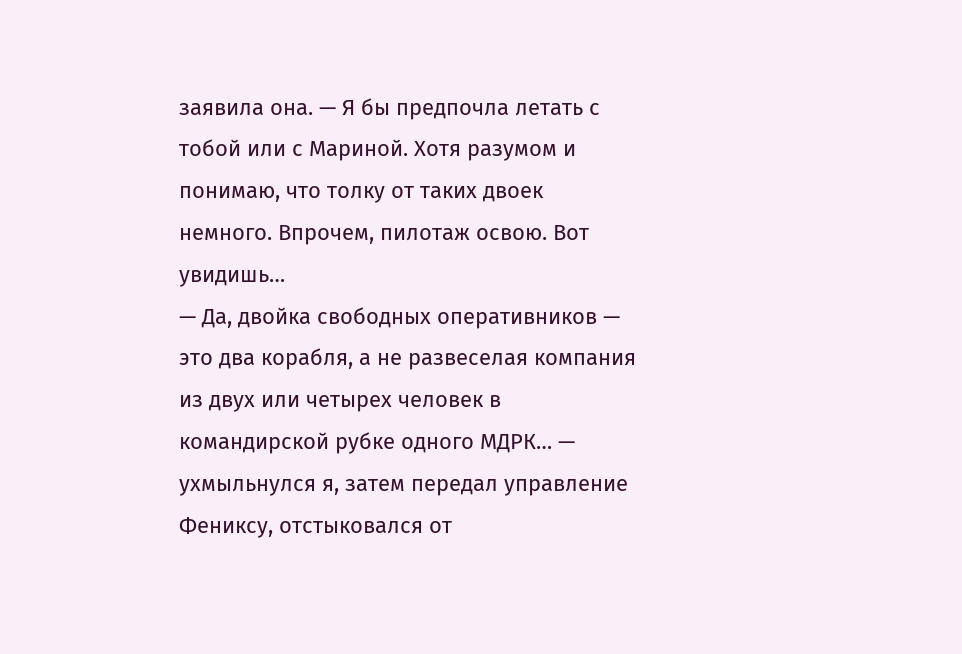заявила она. — Я бы предпочла летать с тобой или с Мариной. Хотя разумом и понимаю, что толку от таких двоек немного. Впрочем, пилотаж освою. Вот увидишь…
— Да, двойка свободных оперативников — это два корабля, а не развеселая компания из двух или четырех человек в командирской рубке одного МДРК… — ухмыльнулся я, затем передал управление Фениксу, отстыковался от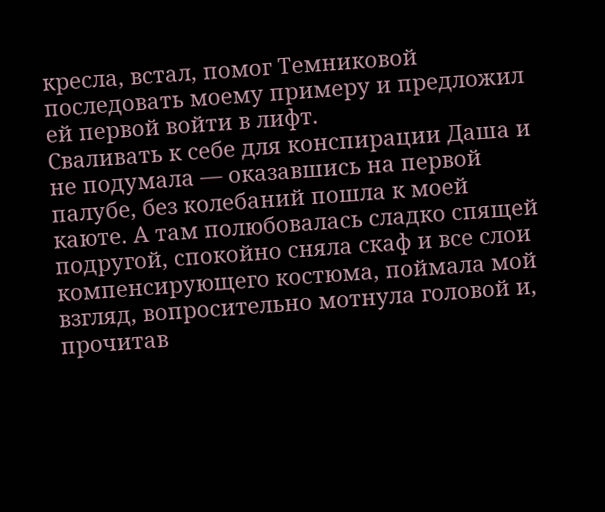кресла, встал, помог Темниковой последовать моему примеру и предложил ей первой войти в лифт.
Сваливать к себе для конспирации Даша и не подумала — оказавшись на первой палубе, без колебаний пошла к моей каюте. А там полюбовалась сладко спящей подругой, спокойно сняла скаф и все слои компенсирующего костюма, поймала мой взгляд, вопросительно мотнула головой и, прочитав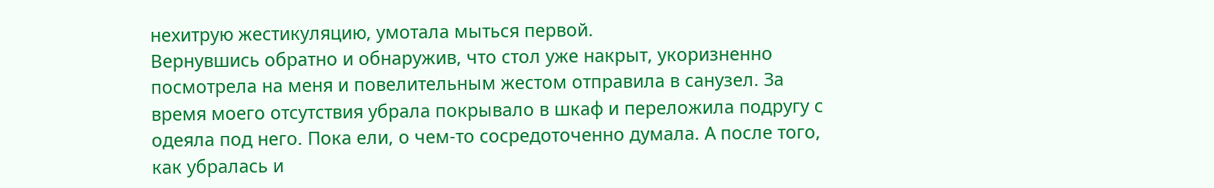нехитрую жестикуляцию, умотала мыться первой.
Вернувшись обратно и обнаружив, что стол уже накрыт, укоризненно посмотрела на меня и повелительным жестом отправила в санузел. За время моего отсутствия убрала покрывало в шкаф и переложила подругу с одеяла под него. Пока ели, о чем-то сосредоточенно думала. А после того, как убралась и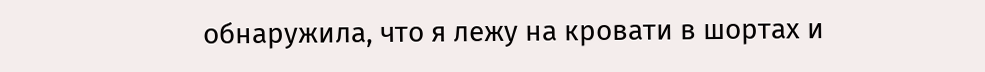обнаружила, что я лежу на кровати в шортах и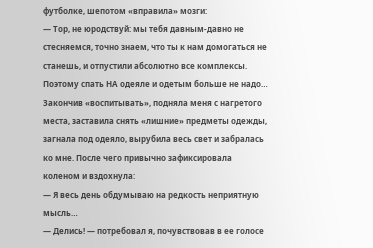футболке, шепотом «вправила» мозги:
— Тор, не юродствуй: мы тебя давным-давно не стесняемся, точно знаем, что ты к нам домогаться не станешь, и отпустили абсолютно все комплексы. Поэтому спать НА одеяле и одетым больше не надо…
Закончив «воспитывать», подняла меня с нагретого места, заставила снять «лишние» предметы одежды, загнала под одеяло, вырубила весь свет и забралась ко мне. После чего привычно зафиксировала коленом и вздохнула:
— Я весь день обдумываю на редкость неприятную мысль…
— Делись! — потребовал я, почувствовав в ее голосе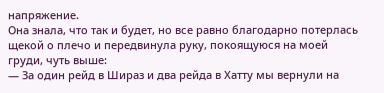напряжение.
Она знала, что так и будет, но все равно благодарно потерлась щекой о плечо и передвинула руку, покоящуюся на моей груди, чуть выше:
— За один рейд в Шираз и два рейда в Хатту мы вернули на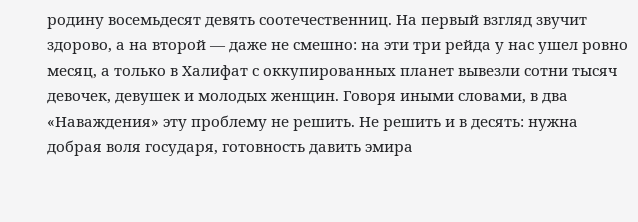родину восемьдесят девять соотечественниц. На первый взгляд звучит здорово, а на второй — даже не смешно: на эти три рейда у нас ушел ровно месяц, а только в Халифат с оккупированных планет вывезли сотни тысяч девочек, девушек и молодых женщин. Говоря иными словами, в два «Наваждения» эту проблему не решить. Не решить и в десять: нужна добрая воля государя, готовность давить эмира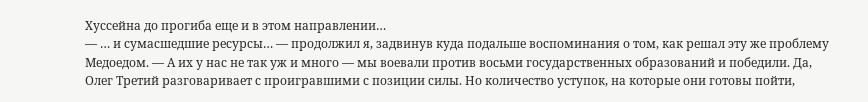Хуссейна до прогиба еще и в этом направлении…
— … и сумасшедшие ресурсы… — продолжил я, задвинув куда подальше воспоминания о том, как решал эту же проблему Медоедом. — А их у нас не так уж и много — мы воевали против восьми государственных образований и победили. Да, Олег Третий разговаривает с проигравшими с позиции силы. Но количество уступок, на которые они готовы пойти,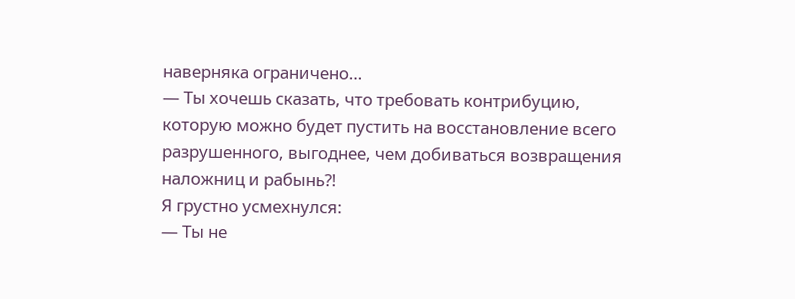наверняка ограничено…
— Ты хочешь сказать, что требовать контрибуцию, которую можно будет пустить на восстановление всего разрушенного, выгоднее, чем добиваться возвращения наложниц и рабынь⁈
Я грустно усмехнулся:
— Ты не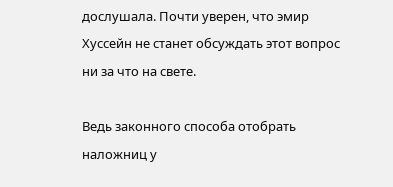дослушала. Почти уверен, что эмир Хуссейн не станет обсуждать этот вопрос ни за что на свете.

Ведь законного способа отобрать наложниц у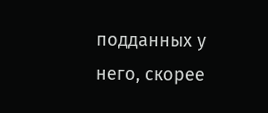подданных у него, скорее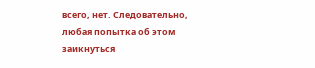всего, нет. Следовательно, любая попытка об этом заикнуться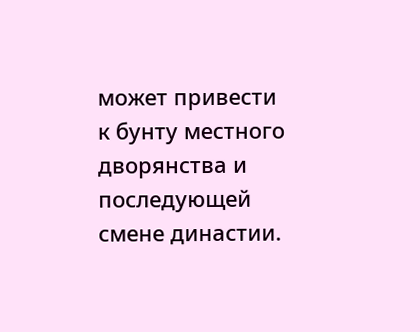может привести к бунту местного дворянства и последующей смене династии.